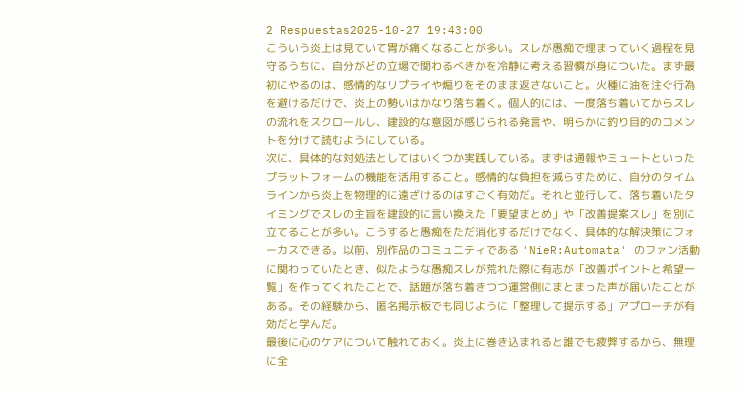2 Respuestas2025-10-27 19:43:00
こういう炎上は見ていて胃が痛くなることが多い。スレが愚痴で埋まっていく過程を見守るうちに、自分がどの立場で関わるべきかを冷静に考える習慣が身についた。まず最初にやるのは、感情的なリプライや煽りをそのまま返さないこと。火種に油を注ぐ行為を避けるだけで、炎上の勢いはかなり落ち着く。個人的には、一度落ち着いてからスレの流れをスクロールし、建設的な意図が感じられる発言や、明らかに釣り目的のコメントを分けて読むようにしている。
次に、具体的な対処法としてはいくつか実践している。まずは通報やミュートといったプラットフォームの機能を活用すること。感情的な負担を減らすために、自分のタイムラインから炎上を物理的に遠ざけるのはすごく有効だ。それと並行して、落ち着いたタイミングでスレの主旨を建設的に言い換えた「要望まとめ」や「改善提案スレ」を別に立てることが多い。こうすると愚痴をただ消化するだけでなく、具体的な解決策にフォーカスできる。以前、別作品のコミュニティである 'NieR:Automata' のファン活動に関わっていたとき、似たような愚痴スレが荒れた際に有志が「改善ポイントと希望一覧」を作ってくれたことで、話題が落ち着きつつ運営側にまとまった声が届いたことがある。その経験から、匿名掲示板でも同じように「整理して提示する」アプローチが有効だと学んだ。
最後に心のケアについて触れておく。炎上に巻き込まれると誰でも疲弊するから、無理に全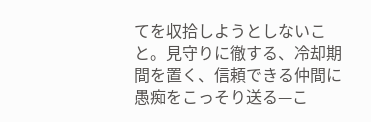てを収拾しようとしないこと。見守りに徹する、冷却期間を置く、信頼できる仲間に愚痴をこっそり送る—こ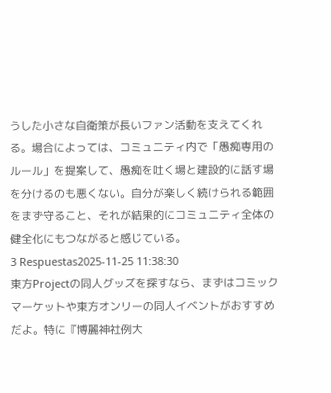うした小さな自衛策が長いファン活動を支えてくれる。場合によっては、コミュニティ内で「愚痴専用のルール」を提案して、愚痴を吐く場と建設的に話す場を分けるのも悪くない。自分が楽しく続けられる範囲をまず守ること、それが結果的にコミュニティ全体の健全化にもつながると感じている。
3 Respuestas2025-11-25 11:38:30
東方Projectの同人グッズを探すなら、まずはコミックマーケットや東方オンリーの同人イベントがおすすめだよ。特に『博麗神社例大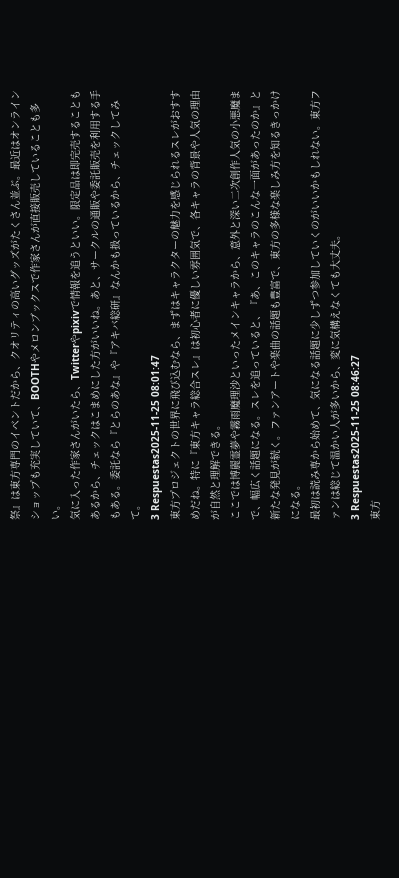祭』は東方専門のイベントだから、クオリティの高いグッズがたくさん並ぶ。最近はオンラインショップも充実していて、BOOTHやメロンブックスで作家さんが直接販売していることも多い。
気に入った作家さんがいたら、Twitterやpixivで情報を追うといい。限定品は即完売することもあるから、チェックはこまめにした方がいいね。あと、サークルの通販や委託販売を利用する手もある。委託なら『とらのあな』や『アキバ総研』なんかも扱っているから、チェックしてみて。
3 Respuestas2025-11-25 08:01:47
東方プロジェクトの世界に飛び込むなら、まずはキャラクターの魅力を感じられるスレがおすすめだね。特に『東方キャラ総合スレ』は初心者に優しい雰囲気で、各キャラの背景や人気の理由が自然と理解できる。
ここでは博麗霊夢や霧雨魔理沙といったメインキャラから、意外と深い二次創作人気の小悪魔まで、幅広く話題になる。スレを追っていると、『あ、このキャラのこんな一面があったのか』と新たな発見が続く。ファンアートや楽曲の話題も豊富で、東方の多様な楽しみ方を知るきっかけになる。
最初は読み専から始めて、気になる話題に少しずつ参加していくのがいいかもしれない。東方ファンは総じて温かい人が多いから、変に気構えなくても大丈夫。
3 Respuestas2025-11-25 08:46:27
東方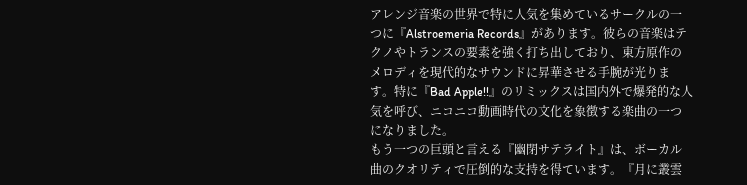アレンジ音楽の世界で特に人気を集めているサークルの一つに『Alstroemeria Records』があります。彼らの音楽はテクノやトランスの要素を強く打ち出しており、東方原作のメロディを現代的なサウンドに昇華させる手腕が光ります。特に『Bad Apple!!』のリミックスは国内外で爆発的な人気を呼び、ニコニコ動画時代の文化を象徴する楽曲の一つになりました。
もう一つの巨頭と言える『幽閉サテライト』は、ボーカル曲のクオリティで圧倒的な支持を得ています。『月に叢雲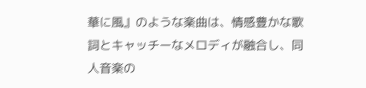華に風』のような楽曲は、情感豊かな歌詞とキャッチーなメロディが融合し、同人音楽の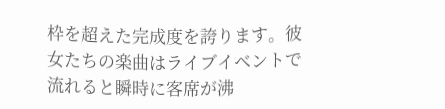枠を超えた完成度を誇ります。彼女たちの楽曲はライブイベントで流れると瞬時に客席が沸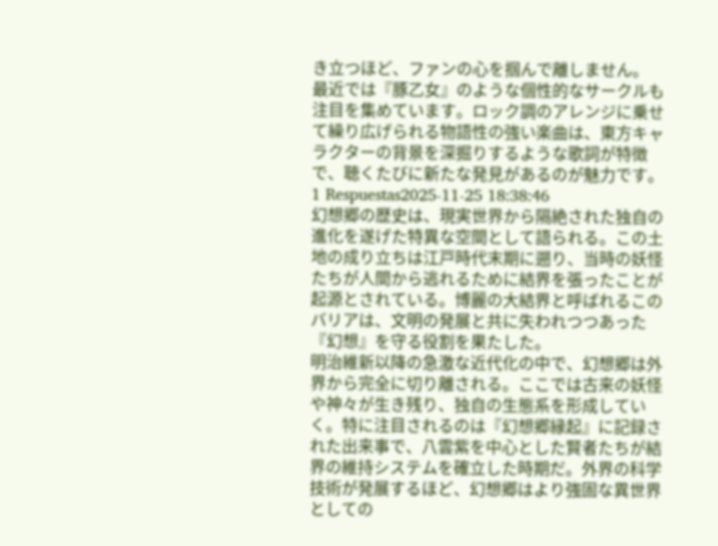き立つほど、ファンの心を掴んで離しません。
最近では『豚乙女』のような個性的なサークルも注目を集めています。ロック調のアレンジに乗せて繰り広げられる物語性の強い楽曲は、東方キャラクターの背景を深掘りするような歌詞が特徴で、聴くたびに新たな発見があるのが魅力です。
1 Respuestas2025-11-25 18:38:46
幻想郷の歴史は、現実世界から隔絶された独自の進化を遂げた特異な空間として語られる。この土地の成り立ちは江戸時代末期に遡り、当時の妖怪たちが人間から逃れるために結界を張ったことが起源とされている。博麗の大結界と呼ばれるこのバリアは、文明の発展と共に失われつつあった『幻想』を守る役割を果たした。
明治維新以降の急激な近代化の中で、幻想郷は外界から完全に切り離される。ここでは古来の妖怪や神々が生き残り、独自の生態系を形成していく。特に注目されるのは『幻想郷縁起』に記録された出来事で、八雲紫を中心とした賢者たちが結界の維持システムを確立した時期だ。外界の科学技術が発展するほど、幻想郷はより強固な異世界としての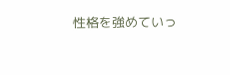性格を強めていっ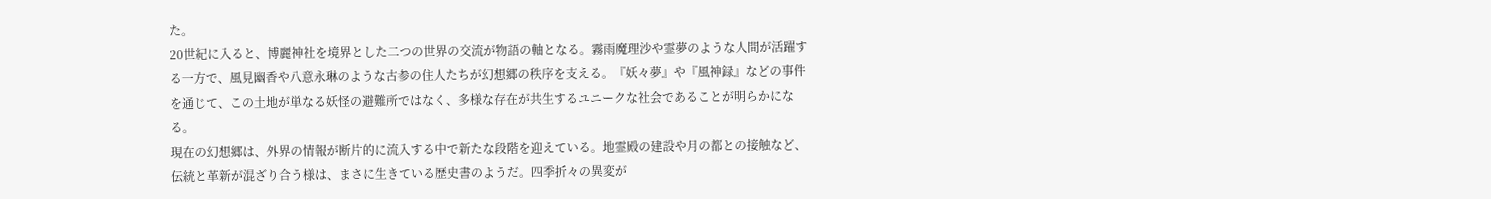た。
20世紀に入ると、博麗神社を境界とした二つの世界の交流が物語の軸となる。霧雨魔理沙や霊夢のような人間が活躍する一方で、風見幽香や八意永琳のような古参の住人たちが幻想郷の秩序を支える。『妖々夢』や『風神録』などの事件を通じて、この土地が単なる妖怪の避難所ではなく、多様な存在が共生するユニークな社会であることが明らかになる。
現在の幻想郷は、外界の情報が断片的に流入する中で新たな段階を迎えている。地霊殿の建設や月の都との接触など、伝統と革新が混ざり合う様は、まさに生きている歴史書のようだ。四季折々の異変が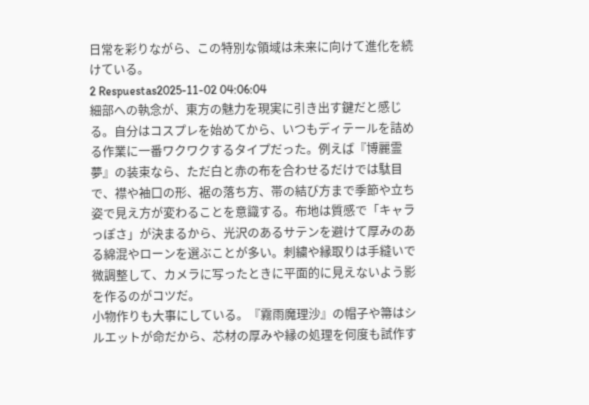日常を彩りながら、この特別な領域は未来に向けて進化を続けている。
2 Respuestas2025-11-02 04:06:04
細部への執念が、東方の魅力を現実に引き出す鍵だと感じる。自分はコスプレを始めてから、いつもディテールを詰める作業に一番ワクワクするタイプだった。例えば『博麗霊夢』の装束なら、ただ白と赤の布を合わせるだけでは駄目で、襟や袖口の形、裾の落ち方、帯の結び方まで季節や立ち姿で見え方が変わることを意識する。布地は質感で「キャラっぽさ」が決まるから、光沢のあるサテンを避けて厚みのある綿混やローンを選ぶことが多い。刺繍や縁取りは手縫いで微調整して、カメラに写ったときに平面的に見えないよう影を作るのがコツだ。
小物作りも大事にしている。『霧雨魔理沙』の帽子や箒はシルエットが命だから、芯材の厚みや縁の処理を何度も試作す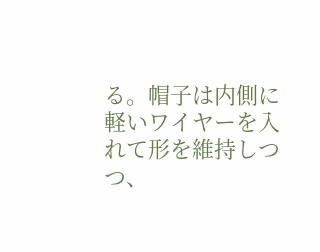る。帽子は内側に軽いワイヤーを入れて形を維持しつつ、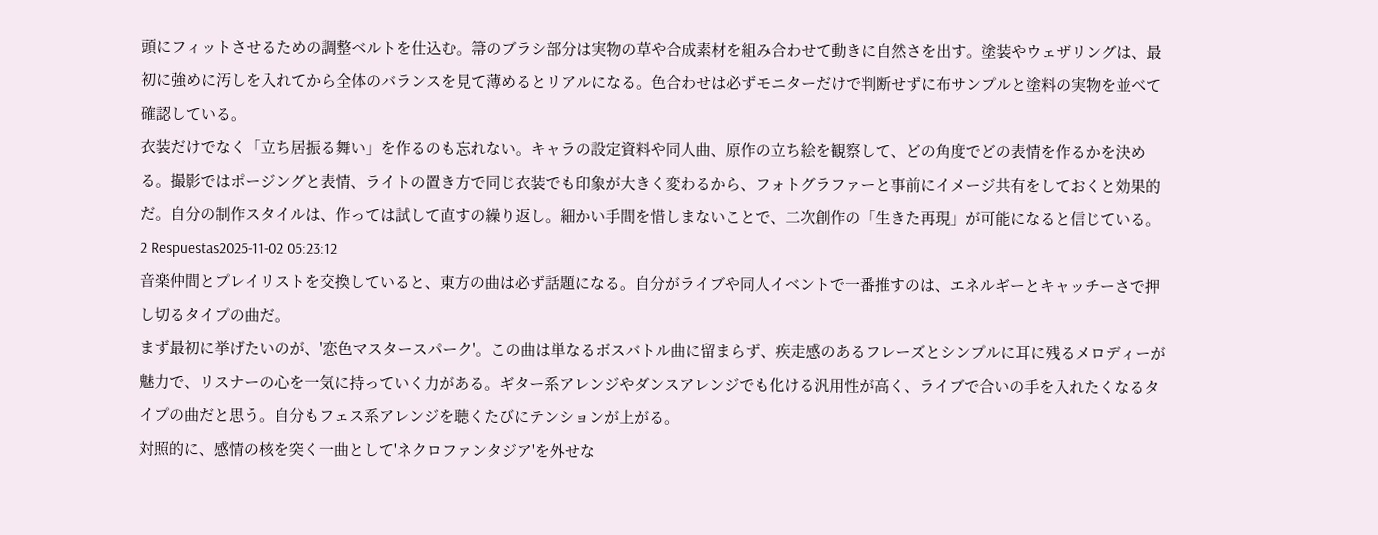頭にフィットさせるための調整ベルトを仕込む。箒のブラシ部分は実物の草や合成素材を組み合わせて動きに自然さを出す。塗装やウェザリングは、最初に強めに汚しを入れてから全体のバランスを見て薄めるとリアルになる。色合わせは必ずモニターだけで判断せずに布サンプルと塗料の実物を並べて確認している。
衣装だけでなく「立ち居振る舞い」を作るのも忘れない。キャラの設定資料や同人曲、原作の立ち絵を観察して、どの角度でどの表情を作るかを決める。撮影ではポージングと表情、ライトの置き方で同じ衣装でも印象が大きく変わるから、フォトグラファーと事前にイメージ共有をしておくと効果的だ。自分の制作スタイルは、作っては試して直すの繰り返し。細かい手間を惜しまないことで、二次創作の「生きた再現」が可能になると信じている。
2 Respuestas2025-11-02 05:23:12
音楽仲間とプレイリストを交換していると、東方の曲は必ず話題になる。自分がライブや同人イベントで一番推すのは、エネルギーとキャッチーさで押し切るタイプの曲だ。
まず最初に挙げたいのが、'恋色マスタースパーク'。この曲は単なるボスバトル曲に留まらず、疾走感のあるフレーズとシンプルに耳に残るメロディーが魅力で、リスナーの心を一気に持っていく力がある。ギター系アレンジやダンスアレンジでも化ける汎用性が高く、ライブで合いの手を入れたくなるタイプの曲だと思う。自分もフェス系アレンジを聴くたびにテンションが上がる。
対照的に、感情の核を突く一曲として'ネクロファンタジア'を外せな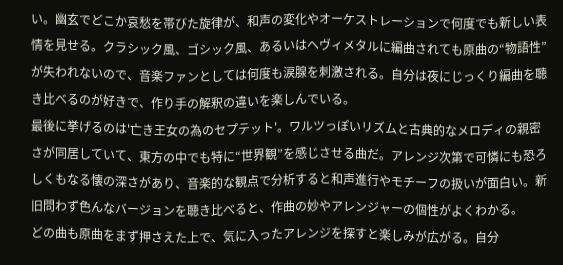い。幽玄でどこか哀愁を帯びた旋律が、和声の変化やオーケストレーションで何度でも新しい表情を見せる。クラシック風、ゴシック風、あるいはヘヴィメタルに編曲されても原曲の“物語性”が失われないので、音楽ファンとしては何度も涙腺を刺激される。自分は夜にじっくり編曲を聴き比べるのが好きで、作り手の解釈の違いを楽しんでいる。
最後に挙げるのは'亡き王女の為のセプテット'。ワルツっぽいリズムと古典的なメロディの親密さが同居していて、東方の中でも特に“世界観”を感じさせる曲だ。アレンジ次第で可憐にも恐ろしくもなる懐の深さがあり、音楽的な観点で分析すると和声進行やモチーフの扱いが面白い。新旧問わず色んなバージョンを聴き比べると、作曲の妙やアレンジャーの個性がよくわかる。
どの曲も原曲をまず押さえた上で、気に入ったアレンジを探すと楽しみが広がる。自分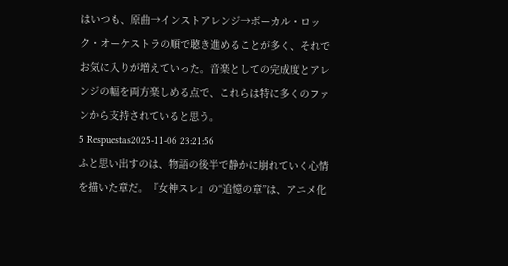はいつも、原曲→インストアレンジ→ボーカル・ロック・オーケストラの順で聴き進めることが多く、それでお気に入りが増えていった。音楽としての完成度とアレンジの幅を両方楽しめる点で、これらは特に多くのファンから支持されていると思う。
5 Respuestas2025-11-06 23:21:56
ふと思い出すのは、物語の後半で静かに崩れていく心情を描いた章だ。『女神スレ』の“追憶の章”は、アニメ化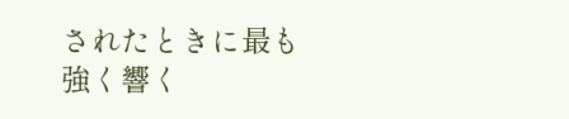されたときに最も強く響く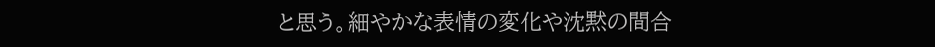と思う。細やかな表情の変化や沈黙の間合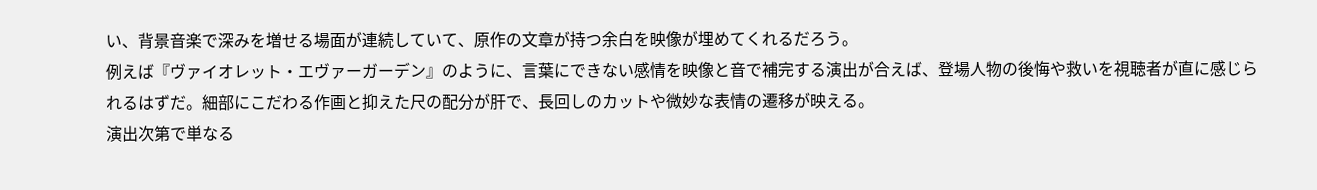い、背景音楽で深みを増せる場面が連続していて、原作の文章が持つ余白を映像が埋めてくれるだろう。
例えば『ヴァイオレット・エヴァーガーデン』のように、言葉にできない感情を映像と音で補完する演出が合えば、登場人物の後悔や救いを視聴者が直に感じられるはずだ。細部にこだわる作画と抑えた尺の配分が肝で、長回しのカットや微妙な表情の遷移が映える。
演出次第で単なる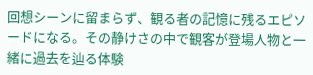回想シーンに留まらず、観る者の記憶に残るエピソードになる。その静けさの中で観客が登場人物と一緒に過去を辿る体験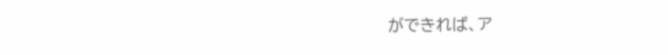ができれば、ア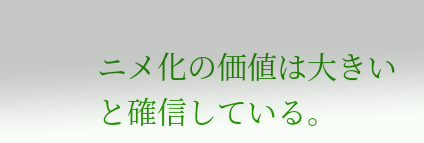ニメ化の価値は大きいと確信している。